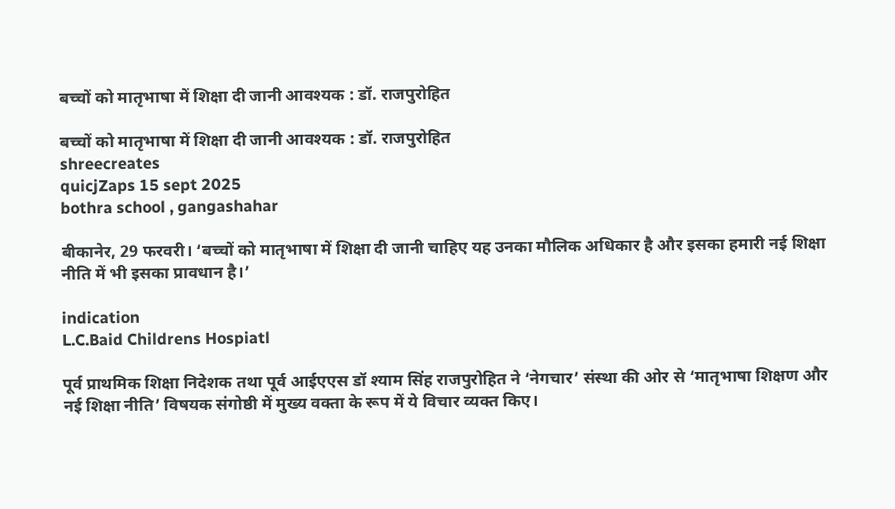बच्चों को मातृभाषा में शिक्षा दी जानी आवश्यक : डॉ. राजपुरोहित

बच्चों को मातृभाषा में शिक्षा दी जानी आवश्यक : डॉ. राजपुरोहित
shreecreates
quicjZaps 15 sept 2025
bothra school , gangashahar

बीकानेर, 29 फरवरी। ‘बच्चों को मातृभाषा में शिक्षा दी जानी चाहिए यह उनका मौलिक अधिकार है और इसका हमारी नई शिक्षा नीति में भी इसका प्रावधान है।’

indication
L.C.Baid Childrens Hospiatl

पूर्व प्राथमिक शिक्षा निदेशक तथा पूर्व आईएएस डॉ श्याम सिंह राजपुरोहित ने ‘नेगचार’ संस्था की ओर से ‘मातृभाषा शिक्षण और नई शिक्षा नीति’ विषयक संगोष्ठी में मुख्य वक्ता के रूप में ये विचार व्यक्त किए।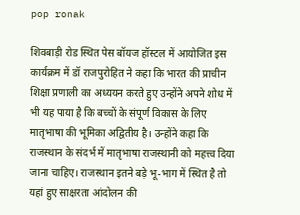pop ronak

शिवबाड़ी रोड स्थित पेस बॉयज हॉस्टल में आयोजित इस कार्यक्रम में डॉ राजपुरोहित ने कहा कि भारत की प्राचीन शिक्षा प्रणाली का अध्ययन करते हुए उन्होंने अपने शोध में भी यह पाया है कि बच्चों के संपूर्ण विकास के लिए मातृभाषा की भूमिका अद्वितीय है। उन्होंने कहा कि राजस्थान के संदर्भ में मातृभाषा राजस्थानी को महत्त्व दिया जाना चाहिए। राजस्थान इतने बड़े भू-भाग में स्थित है तो यहां हुए साक्षरता आंदोलन की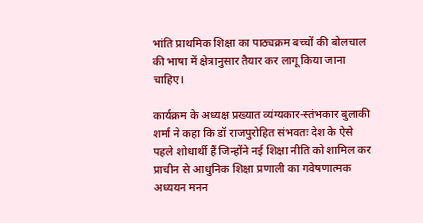भांति प्राथमिक शिक्षा का पाठ्यक्रम बच्चों की बोलचाल की भाषा में क्षेत्रानुसार तैयार कर लागू किया जाना चाहिए।

कार्यक्रम के अध्यक्ष प्रख्यात व्यंग्यकार-स्तंभकार बुलाकी शर्मा ने कहा कि डॉ राजपुरोहित संभवतः देश के ऐसे पहले शोधार्थी हैं जिन्होंने नई शिक्षा नीति को शामिल कर प्राचीन से आधुनिक शिक्षा प्रणाली का गवेषणात्मक अध्ययन मनन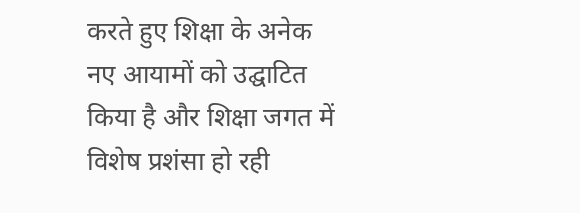करते हुए शिक्षा के अनेक नए आयामों को उद्घाटित किया है और शिक्षा जगत में विशेष प्रशंसा हो रही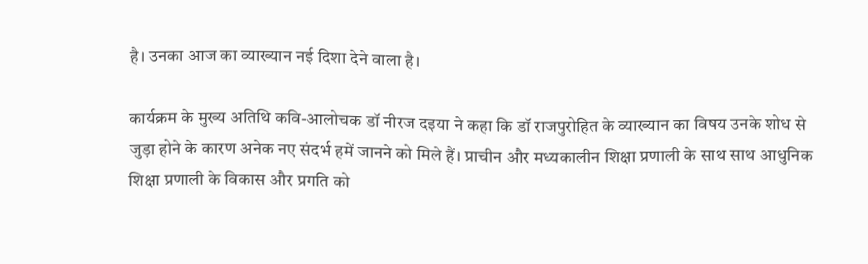है। उनका आज का व्याख्यान नई दिशा देने वाला है।

कार्यक्रम के मुख्य अतिथि कवि-आलोचक डॉ नीरज दइया ने कहा कि डॉ राजपुरोहित के व्याख्यान का विषय उनके शोध से जुड़ा होने के कारण अनेक नए संदर्भ हमें जानने को मिले हैं। प्राचीन और मध्यकालीन शिक्षा प्रणाली के साथ साथ आधुनिक शिक्षा प्रणाली के विकास और प्रगति को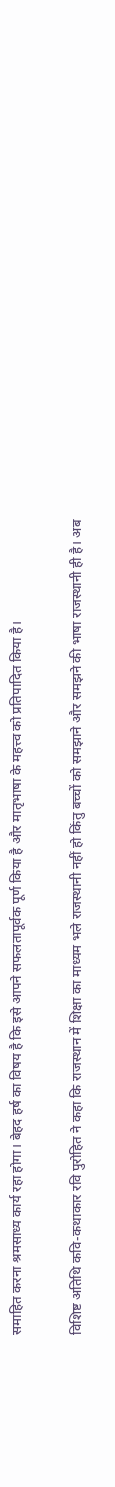समाहित करना श्रमसाध्य कार्य रहा होगा। बेहद हर्ष का विषय है कि इसे आपने सफलतापूर्वक पूर्ण किया है और मातृभाषा के महत्त्व को प्रतिपादित किया है।

विशिष्ट अतिथि कवि-कथाकार रवि पुरोहित ने कहा कि राजस्थान में शिक्षा का माध्यम भले राजस्थानी नहीं हो किंतु बच्चों को समझाने और समझने की भाषा राजस्थानी ही है। अब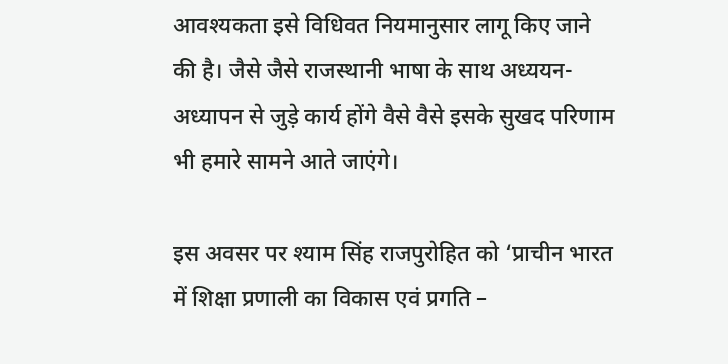आवश्यकता इसे विधिवत नियमानुसार लागू किए जाने की है। जैसे जैसे राजस्थानी भाषा के साथ अध्ययन-अध्यापन से जुड़े कार्य होंगे वैसे वैसे इसके सुखद परिणाम भी हमारे सामने आते जाएंगे।

इस अवसर पर श्याम सिंह राजपुरोहित को ‘प्राचीन भारत में शिक्षा प्रणाली का विकास एवं प्रगति –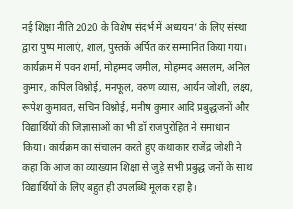नई शिक्षा नीति 2020 के विशेष संदर्भ में अध्ययन’ के लिए संस्था द्वारा पुष्प मालाएं, शाल, पुस्तकें अर्पित कर सम्मानित किया गया।
कार्यक्रम में पवन शर्मा, मोहम्मद जमील, मोहम्मद असलम, अनिल कुमार, कपिल विश्नोई, मनफूल, वरुण व्यास, आर्यन जोशी, लक्ष्य, रूपेश कुमावत, सचिन विश्नोई, मनीष कुमार आदि प्रबुद्धजनों और विद्यार्थियों की जिज्ञासाओं का भी डॉ राजपुरोहित ने समाधान किया। कार्यक्रम का संचालन करते हुए कथाकार राजेंद्र जोशी ने कहा कि आज का व्याख्यान शिक्षा से जुड़े सभी प्रबुद्ध जनों के साथ विद्यार्थियों के लिए बहुत ही उपलब्धि मूलक रहा है।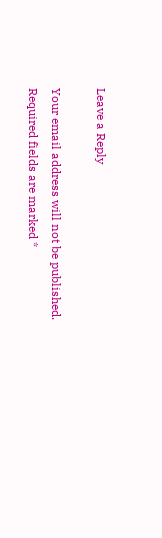Leave a Reply

Your email address will not be published. Required fields are marked *